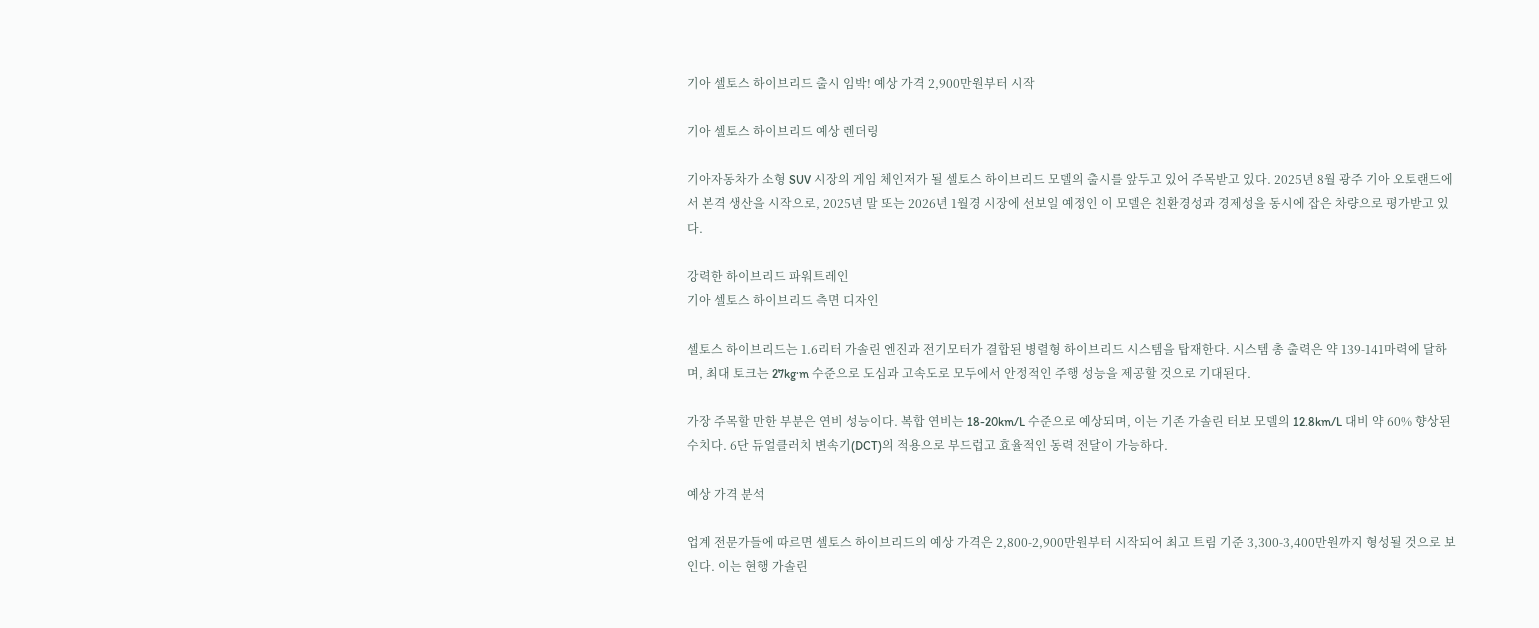기아 셀토스 하이브리드 출시 임박! 예상 가격 2,900만원부터 시작

기아 셀토스 하이브리드 예상 렌더링

기아자동차가 소형 SUV 시장의 게임 체인저가 될 셀토스 하이브리드 모델의 출시를 앞두고 있어 주목받고 있다. 2025년 8월 광주 기아 오토랜드에서 본격 생산을 시작으로, 2025년 말 또는 2026년 1월경 시장에 선보일 예정인 이 모델은 친환경성과 경제성을 동시에 잡은 차량으로 평가받고 있다.

강력한 하이브리드 파워트레인
기아 셀토스 하이브리드 측면 디자인

셀토스 하이브리드는 1.6리터 가솔린 엔진과 전기모터가 결합된 병렬형 하이브리드 시스템을 탑재한다. 시스템 총 출력은 약 139-141마력에 달하며, 최대 토크는 27kg·m 수준으로 도심과 고속도로 모두에서 안정적인 주행 성능을 제공할 것으로 기대된다.

가장 주목할 만한 부분은 연비 성능이다. 복합 연비는 18-20km/L 수준으로 예상되며, 이는 기존 가솔린 터보 모델의 12.8km/L 대비 약 60% 향상된 수치다. 6단 듀얼클러치 변속기(DCT)의 적용으로 부드럽고 효율적인 동력 전달이 가능하다.

예상 가격 분석

업계 전문가들에 따르면 셀토스 하이브리드의 예상 가격은 2,800-2,900만원부터 시작되어 최고 트림 기준 3,300-3,400만원까지 형성될 것으로 보인다. 이는 현행 가솔린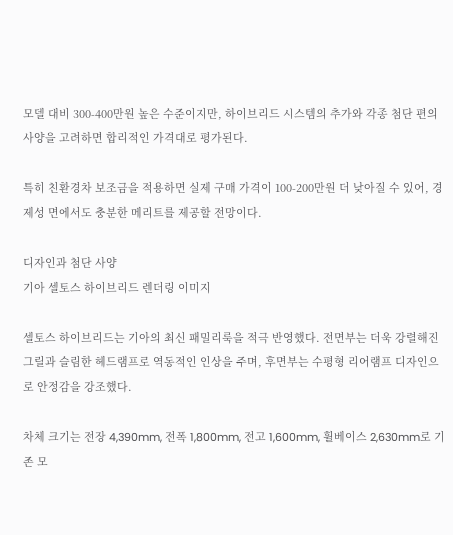모델 대비 300-400만원 높은 수준이지만, 하이브리드 시스템의 추가와 각종 첨단 편의사양을 고려하면 합리적인 가격대로 평가된다.

특히 친환경차 보조금을 적용하면 실제 구매 가격이 100-200만원 더 낮아질 수 있어, 경제성 면에서도 충분한 메리트를 제공할 전망이다.

디자인과 첨단 사양
기아 셀토스 하이브리드 렌더링 이미지

셀토스 하이브리드는 기아의 최신 패밀리룩을 적극 반영했다. 전면부는 더욱 강렬해진 그릴과 슬림한 헤드램프로 역동적인 인상을 주며, 후면부는 수평형 리어램프 디자인으로 안정감을 강조했다.

차체 크기는 전장 4,390mm, 전폭 1,800mm, 전고 1,600mm, 휠베이스 2,630mm로 기존 모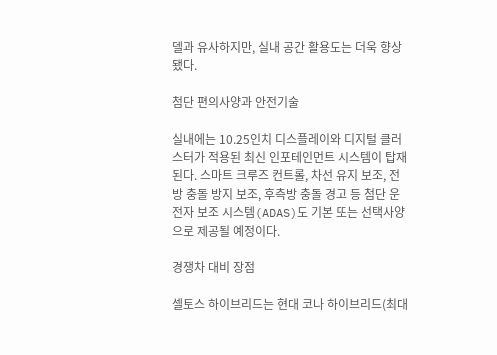델과 유사하지만, 실내 공간 활용도는 더욱 향상됐다.

첨단 편의사양과 안전기술

실내에는 10.25인치 디스플레이와 디지털 클러스터가 적용된 최신 인포테인먼트 시스템이 탑재된다. 스마트 크루즈 컨트롤, 차선 유지 보조, 전방 충돌 방지 보조, 후측방 충돌 경고 등 첨단 운전자 보조 시스템(ADAS)도 기본 또는 선택사양으로 제공될 예정이다.

경쟁차 대비 장점

셀토스 하이브리드는 현대 코나 하이브리드(최대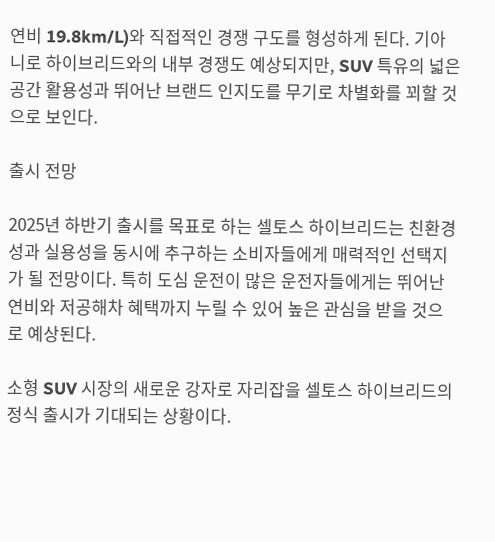연비 19.8km/L)와 직접적인 경쟁 구도를 형성하게 된다. 기아 니로 하이브리드와의 내부 경쟁도 예상되지만, SUV 특유의 넓은 공간 활용성과 뛰어난 브랜드 인지도를 무기로 차별화를 꾀할 것으로 보인다.

출시 전망

2025년 하반기 출시를 목표로 하는 셀토스 하이브리드는 친환경성과 실용성을 동시에 추구하는 소비자들에게 매력적인 선택지가 될 전망이다. 특히 도심 운전이 많은 운전자들에게는 뛰어난 연비와 저공해차 혜택까지 누릴 수 있어 높은 관심을 받을 것으로 예상된다.

소형 SUV 시장의 새로운 강자로 자리잡을 셀토스 하이브리드의 정식 출시가 기대되는 상황이다.